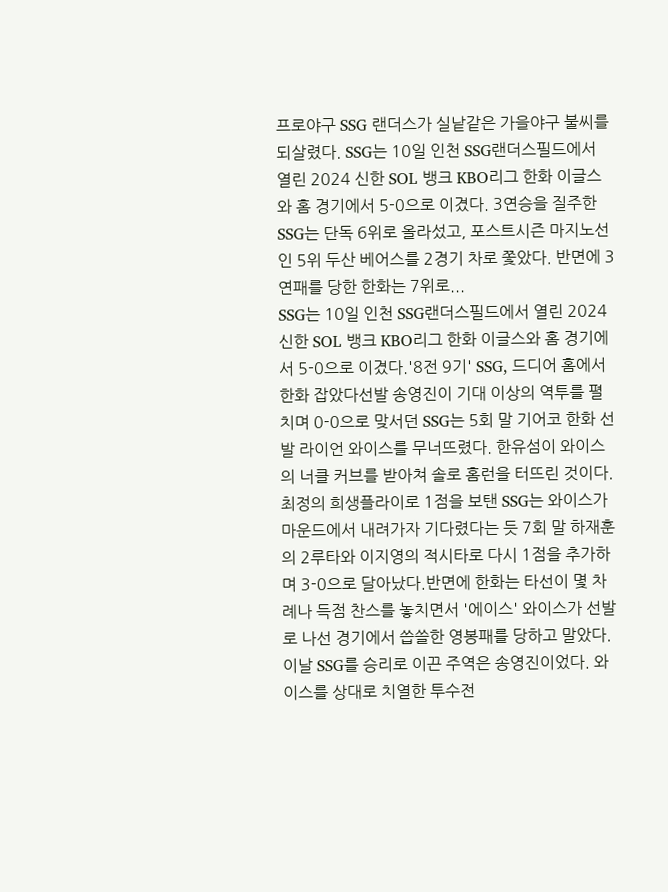프로야구 SSG 랜더스가 실낱같은 가을야구 불씨를 되살렸다. SSG는 10일 인천 SSG랜더스필드에서 열린 2024 신한 SOL 뱅크 KBO리그 한화 이글스와 홈 경기에서 5-0으로 이겼다. 3연승을 질주한 SSG는 단독 6위로 올라섰고, 포스트시즌 마지노선인 5위 두산 베어스를 2경기 차로 쫓았다. 반면에 3연패를 당한 한화는 7위로...
SSG는 10일 인천 SSG랜더스필드에서 열린 2024 신한 SOL 뱅크 KBO리그 한화 이글스와 홈 경기에서 5-0으로 이겼다.'8전 9기' SSG, 드디어 홈에서 한화 잡았다선발 송영진이 기대 이상의 역투를 펼치며 0-0으로 맞서던 SSG는 5회 말 기어코 한화 선발 라이언 와이스를 무너뜨렸다. 한유섬이 와이스의 너클 커브를 받아쳐 솔로 홈런을 터뜨린 것이다.
최정의 희생플라이로 1점을 보탠 SSG는 와이스가 마운드에서 내려가자 기다렸다는 듯 7회 말 하재훈의 2루타와 이지영의 적시타로 다시 1점을 추가하며 3-0으로 달아났다.반면에 한화는 타선이 몇 차례나 득점 찬스를 놓치면서 '에이스' 와이스가 선발로 나선 경기에서 씁쓸한 영봉패를 당하고 말았다.이날 SSG를 승리로 이끈 주역은 송영진이었다. 와이스를 상대로 치열한 투수전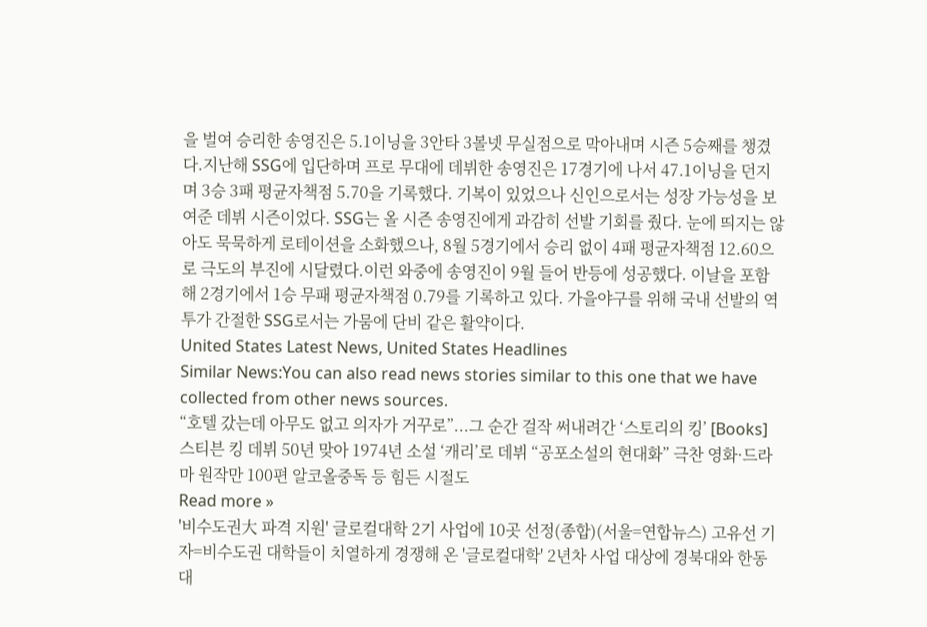을 벌여 승리한 송영진은 5.1이닝을 3안타 3볼넷 무실점으로 막아내며 시즌 5승째를 챙겼다.지난해 SSG에 입단하며 프로 무대에 데뷔한 송영진은 17경기에 나서 47.1이닝을 던지며 3승 3패 평균자책점 5.70을 기록했다. 기복이 있었으나 신인으로서는 성장 가능성을 보여준 데뷔 시즌이었다. SSG는 올 시즌 송영진에게 과감히 선발 기회를 줬다. 눈에 띄지는 않아도 묵묵하게 로테이션을 소화했으나, 8월 5경기에서 승리 없이 4패 평균자책점 12.60으로 극도의 부진에 시달렸다.이런 와중에 송영진이 9월 들어 반등에 성공했다. 이날을 포함해 2경기에서 1승 무패 평균자책점 0.79를 기록하고 있다. 가을야구를 위해 국내 선발의 역투가 간절한 SSG로서는 가뭄에 단비 같은 활약이다.
United States Latest News, United States Headlines
Similar News:You can also read news stories similar to this one that we have collected from other news sources.
“호텔 갔는데 아무도 없고 의자가 거꾸로”...그 순간 걸작 써내려간 ‘스토리의 킹’ [Books]스티븐 킹 데뷔 50년 맞아 1974년 소설 ‘캐리’로 데뷔 “공포소설의 현대화” 극찬 영화·드라마 원작만 100편 알코올중독 등 힘든 시절도
Read more »
'비수도권大 파격 지원' 글로컬대학 2기 사업에 10곳 선정(종합)(서울=연합뉴스) 고유선 기자=비수도권 대학들이 치열하게 경쟁해 온 '글로컬대학' 2년차 사업 대상에 경북대와 한동대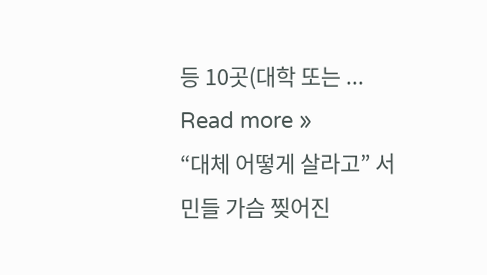등 10곳(대학 또는 ...
Read more »
“대체 어떻게 살라고” 서민들 가슴 찢어진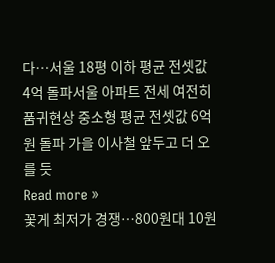다…서울 18평 이하 평균 전셋값 4억 돌파서울 아파트 전세 여전히 품귀현상 중소형 평균 전셋값 6억원 돌파 가을 이사철 앞두고 더 오를 듯
Read more »
꽃게 최저가 경쟁…800원대 10원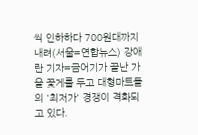씩 인하하다 700원대까지 내려(서울=연합뉴스) 강애란 기자=금어기가 끝난 가을 꽃게를 두고 대형마트들의 '최저가' 경쟁이 격화되고 있다.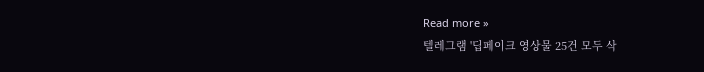Read more »
텔레그램 '딥페이크 영상물 25건 모두 삭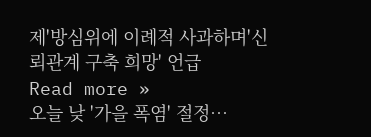제'방심위에 이례적 사과하며'신뢰관계 구축 희망' 언급
Read more »
오늘 낮 '가을 폭염' 절정…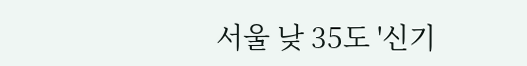서울 낮 35도 '신기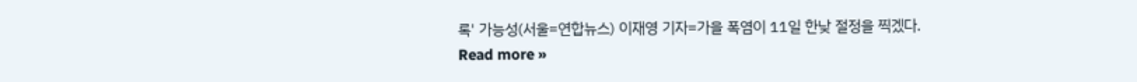록' 가능성(서울=연합뉴스) 이재영 기자=가을 폭염이 11일 한낮 절정을 찍겠다.
Read more »